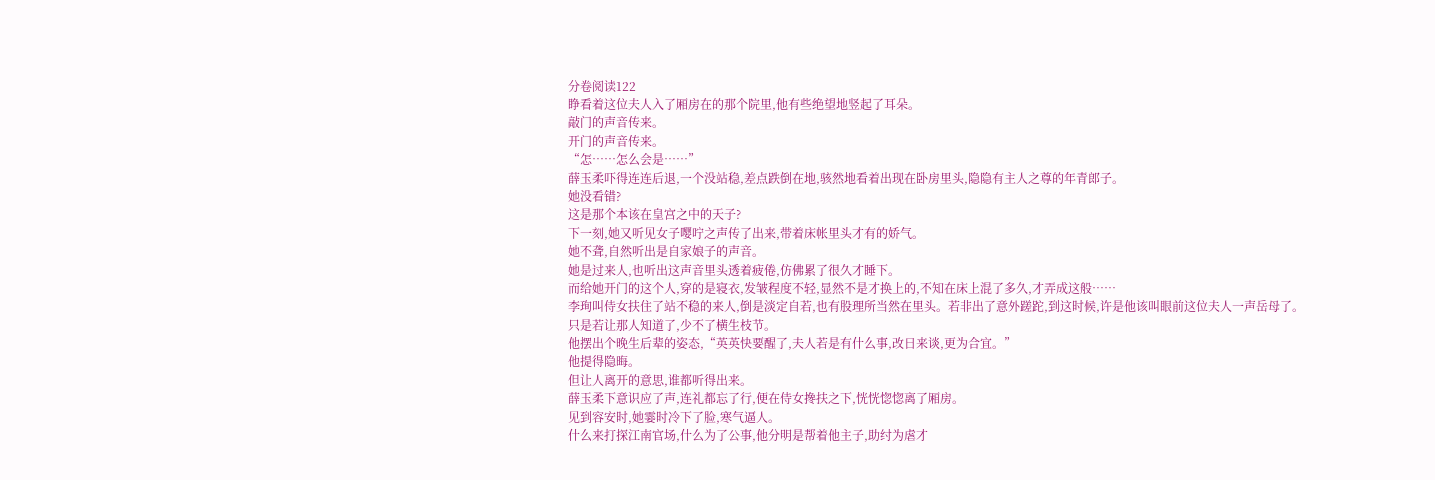分卷阅读122
睁看着这位夫人入了厢房在的那个院里,他有些绝望地竖起了耳朵。
敲门的声音传来。
开门的声音传来。
“怎……怎么会是……”
薛玉柔吓得连连后退,一个没站稳,差点跌倒在地,骇然地看着出现在卧房里头,隐隐有主人之尊的年青郎子。
她没看错?
这是那个本该在皇宫之中的天子?
下一刻,她又听见女子嘤咛之声传了出来,带着床帐里头才有的娇气。
她不聋,自然听出是自家娘子的声音。
她是过来人,也听出这声音里头透着疲倦,仿佛累了很久才睡下。
而给她开门的这个人,穿的是寝衣,发皱程度不轻,显然不是才换上的,不知在床上混了多久,才弄成这般……
李珣叫侍女扶住了站不稳的来人,倒是淡定自若,也有股理所当然在里头。若非出了意外蹉跎,到这时候,许是他该叫眼前这位夫人一声岳母了。
只是若让那人知道了,少不了横生枝节。
他摆出个晚生后辈的姿态,“英英快要醒了,夫人若是有什么事,改日来谈,更为合宜。”
他提得隐晦。
但让人离开的意思,谁都听得出来。
薛玉柔下意识应了声,连礼都忘了行,便在侍女搀扶之下,恍恍惚惚离了厢房。
见到容安时,她霎时冷下了脸,寒气逼人。
什么来打探江南官场,什么为了公事,他分明是帮着他主子,助纣为虐才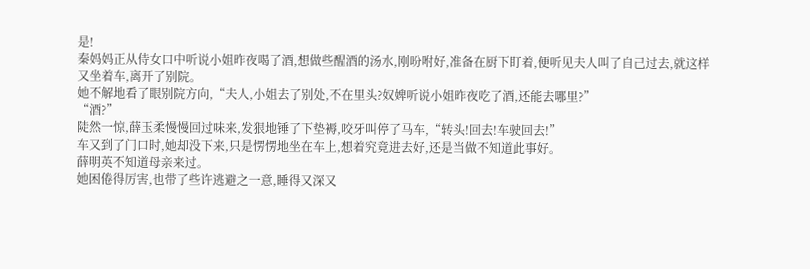是!
秦妈妈正从侍女口中听说小姐昨夜喝了酒,想做些醒酒的汤水,刚吩咐好,准备在厨下盯着,便听见夫人叫了自己过去,就这样又坐着车,离开了别院。
她不解地看了眼别院方向,“夫人,小姐去了别处,不在里头?奴婢听说小姐昨夜吃了酒,还能去哪里?”
“酒?”
陡然一惊,薛玉柔慢慢回过味来,发狠地锤了下垫褥,咬牙叫停了马车,“转头!回去!车驶回去!”
车又到了门口时,她却没下来,只是愣愣地坐在车上,想着究竟进去好,还是当做不知道此事好。
薛明英不知道母亲来过。
她困倦得厉害,也带了些许逃避之一意,睡得又深又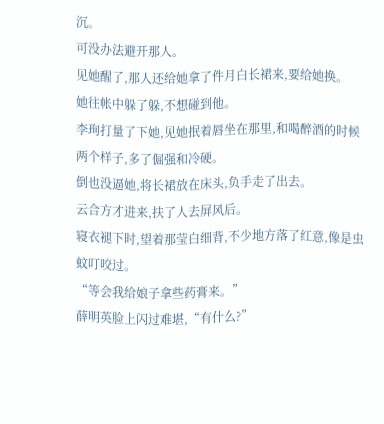沉。
可没办法避开那人。
见她醒了,那人还给她拿了件月白长裙来,要给她换。
她往帐中躲了躲,不想碰到他。
李珣打量了下她,见她抿着唇坐在那里,和喝醉酒的时候两个样子,多了倔强和冷硬。
倒也没逼她,将长裙放在床头,负手走了出去。
云合方才进来,扶了人去屏风后。
寝衣褪下时,望着那莹白细背,不少地方落了红意,像是虫蚊叮咬过。
“等会我给娘子拿些药膏来。”
薛明英脸上闪过难堪,“有什么?”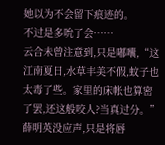她以为不会留下痕迹的。
不过是多吮了会……
云合未曾注意到,只是嘟囔,“这江南夏日,水草丰美不假,蚊子也太毒了些。家里的床帐也算密了罢,还这般咬人?当真过分。”
薛明英没应声,只是将唇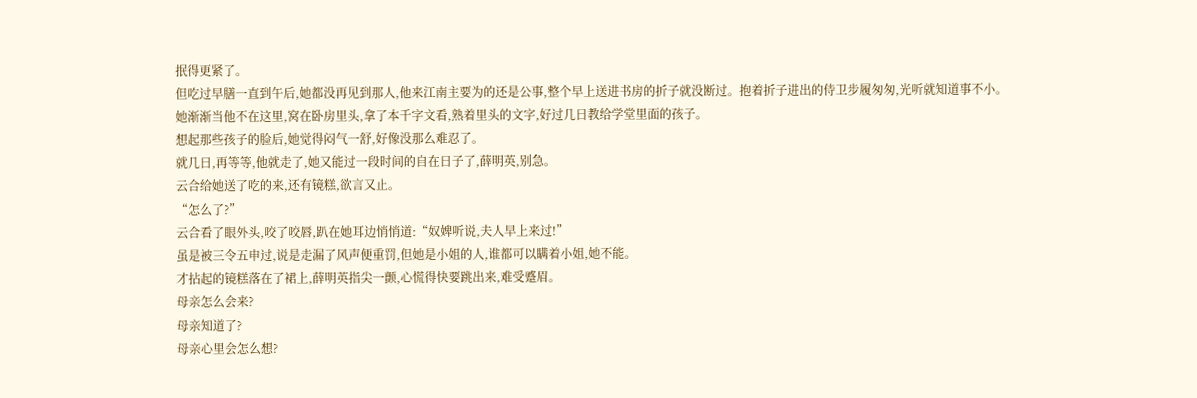抿得更紧了。
但吃过早膳一直到午后,她都没再见到那人,他来江南主要为的还是公事,整个早上送进书房的折子就没断过。抱着折子进出的侍卫步履匆匆,光听就知道事不小。
她渐渐当他不在这里,窝在卧房里头,拿了本千字文看,熟着里头的文字,好过几日教给学堂里面的孩子。
想起那些孩子的脸后,她觉得闷气一舒,好像没那么难忍了。
就几日,再等等,他就走了,她又能过一段时间的自在日子了,薛明英,别急。
云合给她送了吃的来,还有镜糕,欲言又止。
“怎么了?”
云合看了眼外头,咬了咬唇,趴在她耳边悄悄道:“奴婢听说,夫人早上来过!”
虽是被三令五申过,说是走漏了风声便重罚,但她是小姐的人,谁都可以瞒着小姐,她不能。
才拈起的镜糕落在了裙上,薛明英指尖一颤,心慌得快要跳出来,难受蹙眉。
母亲怎么会来?
母亲知道了?
母亲心里会怎么想?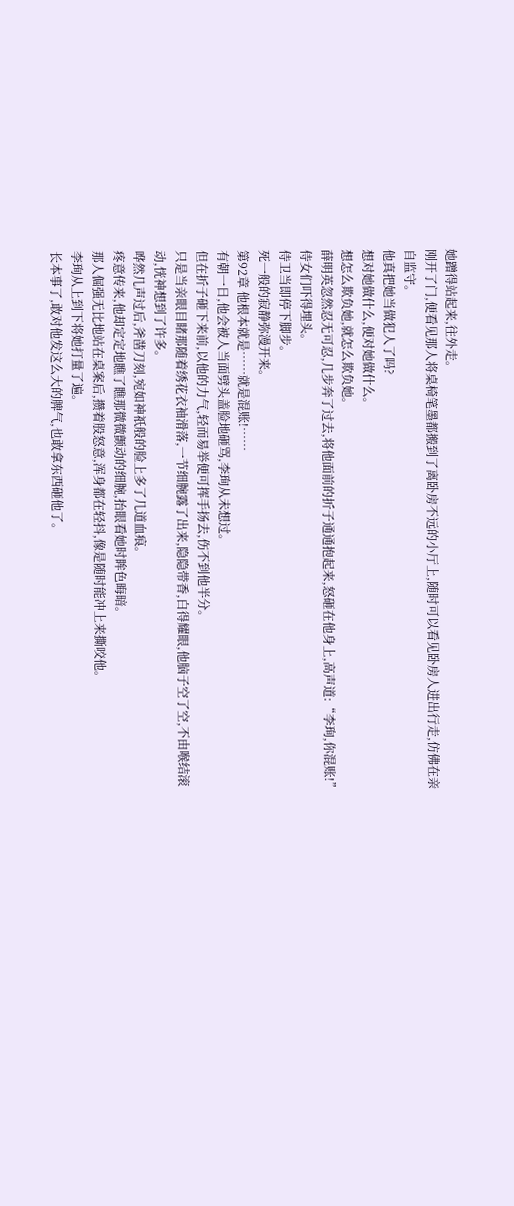她蹭得站起来,往外走。
刚开了门,便看见那人将桌椅笔墨都搬到了离卧房不远的小厅上,随时可以看见卧房人进出行走,仿佛在亲自监守。
他真把她当做犯人了吗?
想对她做什么,便对她做什么。
想怎么欺负她,就怎么欺负她。
薛明英忽然忍无可忍,几步奔了过去,将他面前的折子通通抱起来,怒砸在他身上,高声道:“李珣,你混账!”
侍女们吓得埋头。
侍卫当即停下脚步。
死一般的寂静弥漫开来。
第92章 他根本就是……就是混账!……
有朝一日,他会被人当面劈头盖脸地砸骂,李珣从未想过。
但在折子砸下来前,以他的力气,轻而易举便可挥手扬去,伤不到他半分。
只是当亲眼目睹那随着绣花衣袖滑落,一节细腕露了出来,隐隐带香,白得耀眼,他脑子空了空,不由喉结滚动,恍神想到了许多。
哗然几声过后,斧凿刀刻,宛如神祇般的脸上多了几道血痕。
疼意传来,他却定定地瞧了瞧那微微颤动的细腕,抬眼看她时眸色晦暗。
那人倔强无比地站在桌案后,攒着股怒意,浑身都在轻抖,像是随时能冲上来撕咬他。
李珣从上到下将她打量了遍。
长本事了,敢对他发这么大的脾气,也敢拿东西砸他了。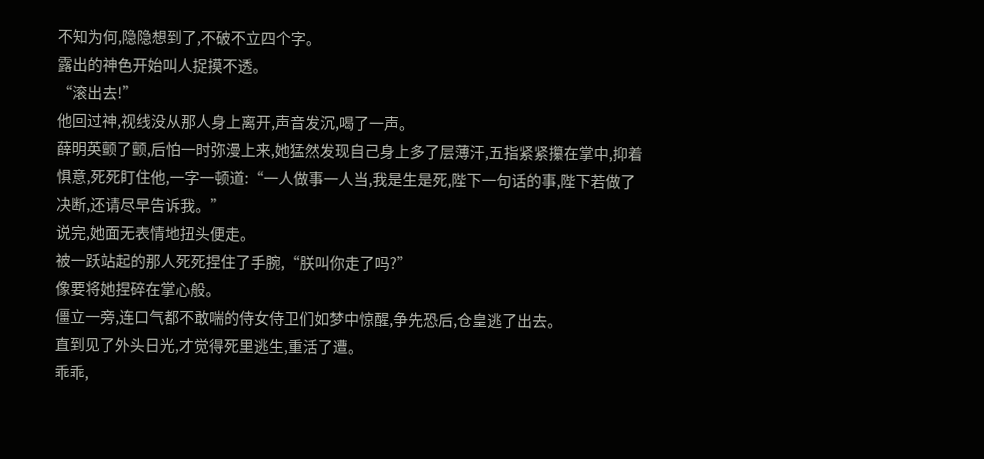不知为何,隐隐想到了,不破不立四个字。
露出的神色开始叫人捉摸不透。
“滚出去!”
他回过神,视线没从那人身上离开,声音发沉,喝了一声。
薛明英颤了颤,后怕一时弥漫上来,她猛然发现自己身上多了层薄汗,五指紧紧攥在掌中,抑着惧意,死死盯住他,一字一顿道:“一人做事一人当,我是生是死,陛下一句话的事,陛下若做了决断,还请尽早告诉我。”
说完,她面无表情地扭头便走。
被一跃站起的那人死死捏住了手腕,“朕叫你走了吗?”
像要将她捏碎在掌心般。
僵立一旁,连口气都不敢喘的侍女侍卫们如梦中惊醒,争先恐后,仓皇逃了出去。
直到见了外头日光,才觉得死里逃生,重活了遭。
乖乖,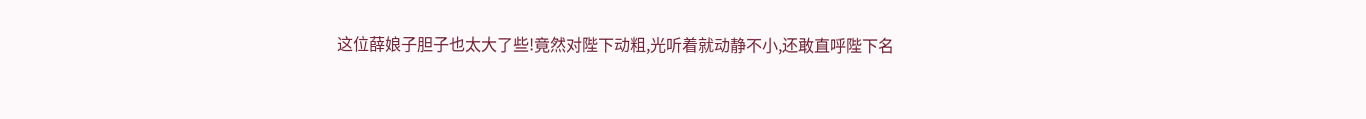这位薛娘子胆子也太大了些!竟然对陛下动粗,光听着就动静不小,还敢直呼陛下名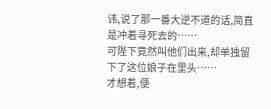讳,说了那一番大逆不道的话,简直是冲着寻死去的……
可陛下竟然叫他们出来,却单独留下了这位娘子在里头……
才想着,便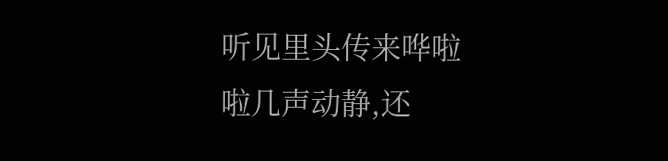听见里头传来哗啦啦几声动静,还